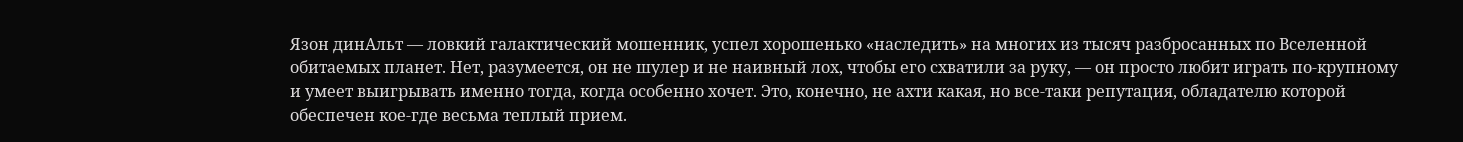Язон динАльт — ловкий галактический мошенник, успел хорошенько «наследить» на многих из тысяч разбросанных по Вселенной обитаемых планет. Нет, разумеется, он не шулер и не наивный лох, чтобы его схватили за руку, — он просто любит играть по-крупному и умеет выигрывать именно тогда, когда особенно хочет. Это, конечно, не ахти какая, но все-таки репутация, обладателю которой обеспечен кое-где весьма теплый прием.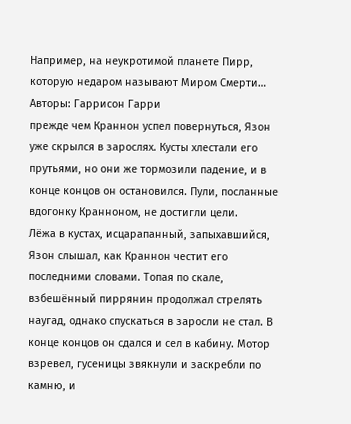Например, на неукротимой планете Пирр, которую недаром называют Миром Смерти…
Авторы: Гаррисон Гарри
прежде чем Краннон успел повернуться, Язон уже скрылся в зарослях. Кусты хлестали его прутьями, но они же тормозили падение, и в конце концов он остановился. Пули, посланные вдогонку Кранноном, не достигли цели.
Лёжа в кустах, исцарапанный, запыхавшийся, Язон слышал, как Краннон честит его последними словами. Топая по скале, взбешённый пиррянин продолжал стрелять наугад, однако спускаться в заросли не стал. В конце концов он сдался и сел в кабину. Мотор взревел, гусеницы звякнули и заскребли по камню, и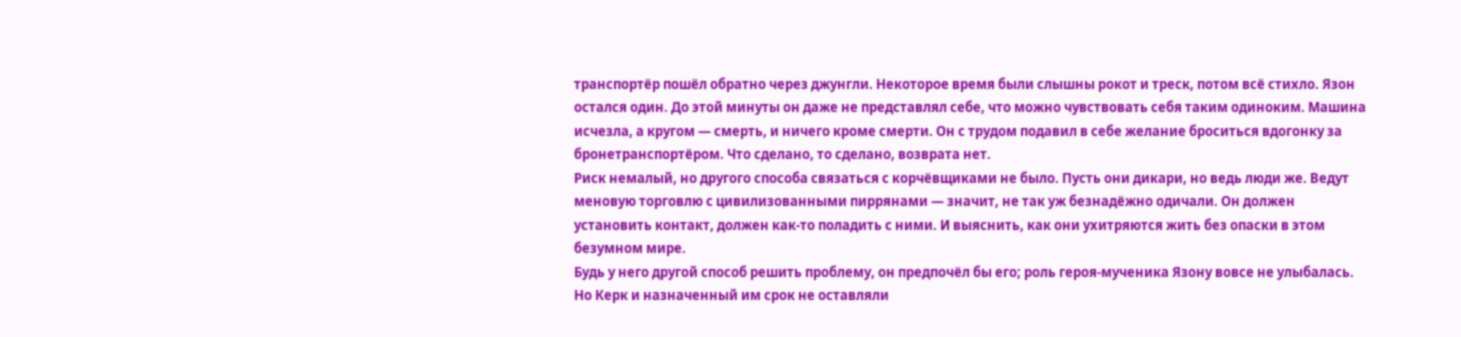транспортёр пошёл обратно через джунгли. Некоторое время были слышны рокот и треск, потом всё стихло. Язон остался один. До этой минуты он даже не представлял себе, что можно чувствовать себя таким одиноким. Машина исчезла, а кругом — смерть, и ничего кроме смерти. Он с трудом подавил в себе желание броситься вдогонку за бронетранспортёром. Что сделано, то сделано, возврата нет.
Риск немалый, но другого способа связаться с корчёвщиками не было. Пусть они дикари, но ведь люди же. Ведут меновую торговлю с цивилизованными пиррянами — значит, не так уж безнадёжно одичали. Он должен установить контакт, должен как-то поладить с ними. И выяснить, как они ухитряются жить без опаски в этом безумном мире.
Будь у него другой способ решить проблему, он предпочёл бы его; роль героя-мученика Язону вовсе не улыбалась. Но Керк и назначенный им срок не оставляли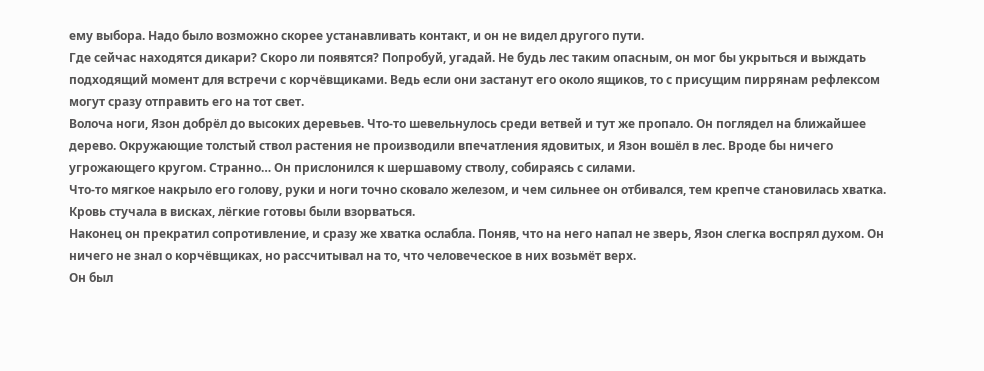ему выбора. Надо было возможно скорее устанавливать контакт, и он не видел другого пути.
Где сейчас находятся дикари? Скоро ли появятся? Попробуй, угадай. Не будь лес таким опасным, он мог бы укрыться и выждать подходящий момент для встречи с корчёвщиками. Ведь если они застанут его около ящиков, то с присущим пиррянам рефлексом могут сразу отправить его на тот свет.
Волоча ноги, Язон добрёл до высоких деревьев. Что-то шевельнулось среди ветвей и тут же пропало. Он поглядел на ближайшее дерево. Окружающие толстый ствол растения не производили впечатления ядовитых, и Язон вошёл в лес. Вроде бы ничего угрожающего кругом. Странно… Он прислонился к шершавому стволу, собираясь с силами.
Что-то мягкое накрыло его голову, руки и ноги точно сковало железом, и чем сильнее он отбивался, тем крепче становилась хватка. Кровь стучала в висках, лёгкие готовы были взорваться.
Наконец он прекратил сопротивление, и сразу же хватка ослабла. Поняв, что на него напал не зверь, Язон слегка воспрял духом. Он ничего не знал о корчёвщиках, но рассчитывал на то, что человеческое в них возьмёт верх.
Он был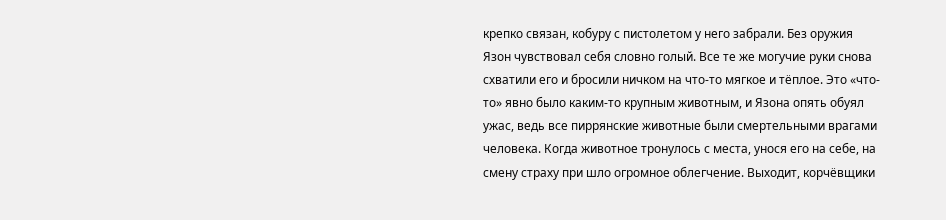крепко связан, кобуру с пистолетом у него забрали. Без оружия Язон чувствовал себя словно голый. Все те же могучие руки снова схватили его и бросили ничком на что-то мягкое и тёплое. Это «что-то» явно было каким-то крупным животным, и Язона опять обуял ужас, ведь все пиррянские животные были смертельными врагами человека. Когда животное тронулось с места, унося его на себе, на смену страху при шло огромное облегчение. Выходит, корчёвщики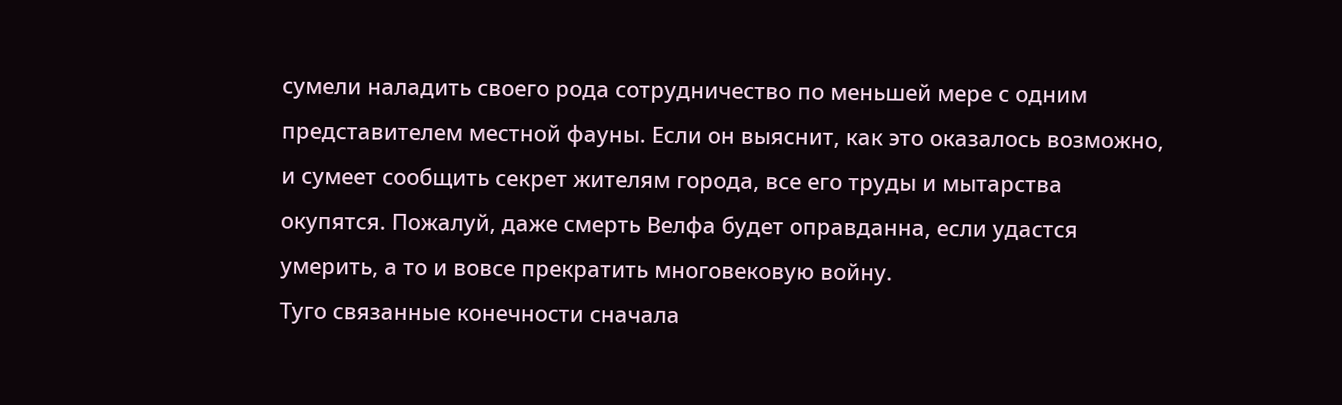сумели наладить своего рода сотрудничество по меньшей мере с одним представителем местной фауны. Если он выяснит, как это оказалось возможно, и сумеет сообщить секрет жителям города, все его труды и мытарства окупятся. Пожалуй, даже смерть Велфа будет оправданна, если удастся умерить, а то и вовсе прекратить многовековую войну.
Туго связанные конечности сначала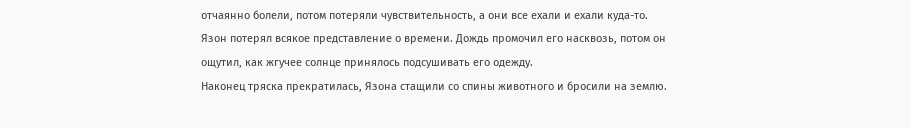отчаянно болели, потом потеряли чувствительность, а они все ехали и ехали куда-то. Язон потерял всякое представление о времени. Дождь промочил его насквозь, потом он ощутил, как жгучее солнце принялось подсушивать его одежду.
Наконец тряска прекратилась, Язона стащили со спины животного и бросили на землю.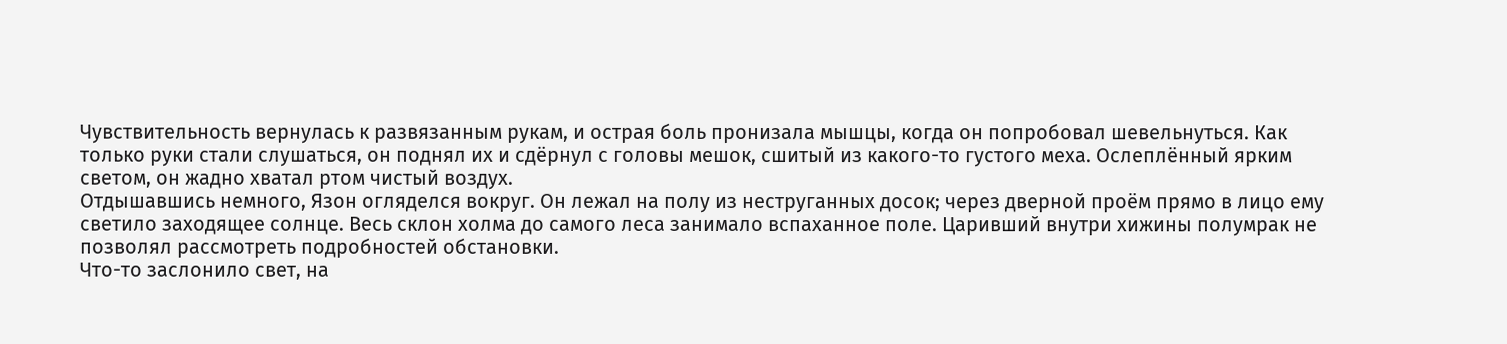Чувствительность вернулась к развязанным рукам, и острая боль пронизала мышцы, когда он попробовал шевельнуться. Как только руки стали слушаться, он поднял их и сдёрнул с головы мешок, сшитый из какого-то густого меха. Ослеплённый ярким светом, он жадно хватал ртом чистый воздух.
Отдышавшись немного, Язон огляделся вокруг. Он лежал на полу из неструганных досок; через дверной проём прямо в лицо ему светило заходящее солнце. Весь склон холма до самого леса занимало вспаханное поле. Царивший внутри хижины полумрак не позволял рассмотреть подробностей обстановки.
Что-то заслонило свет, на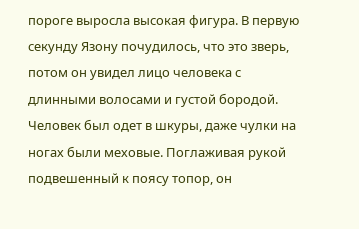пороге выросла высокая фигура. В первую секунду Язону почудилось, что это зверь, потом он увидел лицо человека с длинными волосами и густой бородой. Человек был одет в шкуры, даже чулки на ногах были меховые. Поглаживая рукой подвешенный к поясу топор, он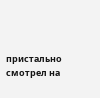пристально смотрел на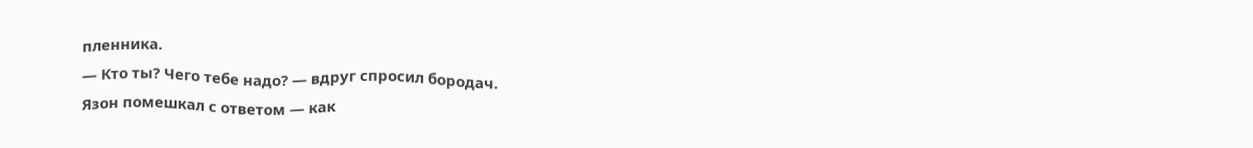пленника.
— Кто ты? Чего тебе надо? — вдруг спросил бородач.
Язон помешкал с ответом — как